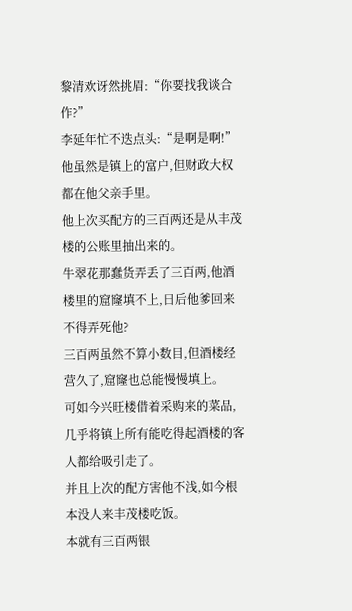黎清欢讶然挑眉:“你要找我谈合作?”
李延年忙不迭点头:“是啊是啊!”
他虽然是镇上的富户,但财政大权都在他父亲手里。
他上次买配方的三百两还是从丰茂楼的公账里抽出来的。
牛翠花那蠢货弄丢了三百两,他酒楼里的窟窿填不上,日后他爹回来不得弄死他?
三百两虽然不算小数目,但酒楼经营久了,窟窿也总能慢慢填上。
可如今兴旺楼借着采购来的菜品,几乎将镇上所有能吃得起酒楼的客人都给吸引走了。
并且上次的配方害他不浅,如今根本没人来丰茂楼吃饭。
本就有三百两银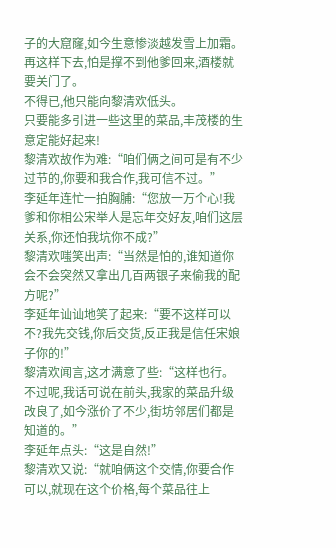子的大窟窿,如今生意惨淡越发雪上加霜。
再这样下去,怕是撑不到他爹回来,酒楼就要关门了。
不得已,他只能向黎清欢低头。
只要能多引进一些这里的菜品,丰茂楼的生意定能好起来!
黎清欢故作为难:“咱们俩之间可是有不少过节的,你要和我合作,我可信不过。”
李延年连忙一拍胸脯:“您放一万个心!我爹和你相公宋举人是忘年交好友,咱们这层关系,你还怕我坑你不成?”
黎清欢嗤笑出声:“当然是怕的,谁知道你会不会突然又拿出几百两银子来偷我的配方呢?”
李延年讪讪地笑了起来:“要不这样可以不?我先交钱,你后交货,反正我是信任宋娘子你的!”
黎清欢闻言,这才满意了些:“这样也行。不过呢,我话可说在前头,我家的菜品升级改良了,如今涨价了不少,街坊邻居们都是知道的。”
李延年点头:“这是自然!”
黎清欢又说:“就咱俩这个交情,你要合作可以,就现在这个价格,每个菜品往上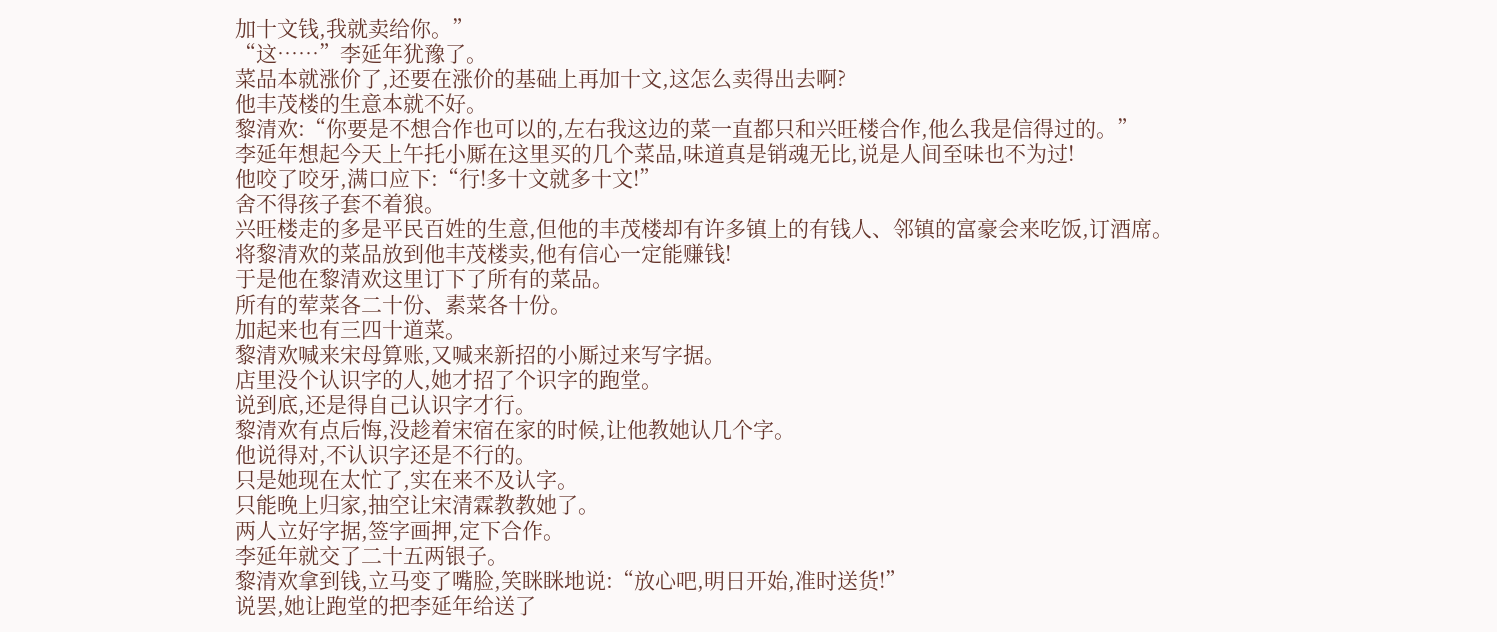加十文钱,我就卖给你。”
“这……”李延年犹豫了。
菜品本就涨价了,还要在涨价的基础上再加十文,这怎么卖得出去啊?
他丰茂楼的生意本就不好。
黎清欢:“你要是不想合作也可以的,左右我这边的菜一直都只和兴旺楼合作,他么我是信得过的。”
李延年想起今天上午托小厮在这里买的几个菜品,味道真是销魂无比,说是人间至味也不为过!
他咬了咬牙,满口应下:“行!多十文就多十文!”
舍不得孩子套不着狼。
兴旺楼走的多是平民百姓的生意,但他的丰茂楼却有许多镇上的有钱人、邻镇的富豪会来吃饭,订酒席。
将黎清欢的菜品放到他丰茂楼卖,他有信心一定能赚钱!
于是他在黎清欢这里订下了所有的菜品。
所有的荤菜各二十份、素菜各十份。
加起来也有三四十道菜。
黎清欢喊来宋母算账,又喊来新招的小厮过来写字据。
店里没个认识字的人,她才招了个识字的跑堂。
说到底,还是得自己认识字才行。
黎清欢有点后悔,没趁着宋宿在家的时候,让他教她认几个字。
他说得对,不认识字还是不行的。
只是她现在太忙了,实在来不及认字。
只能晚上归家,抽空让宋清霖教教她了。
两人立好字据,签字画押,定下合作。
李延年就交了二十五两银子。
黎清欢拿到钱,立马变了嘴脸,笑眯眯地说:“放心吧,明日开始,准时送货!”
说罢,她让跑堂的把李延年给送了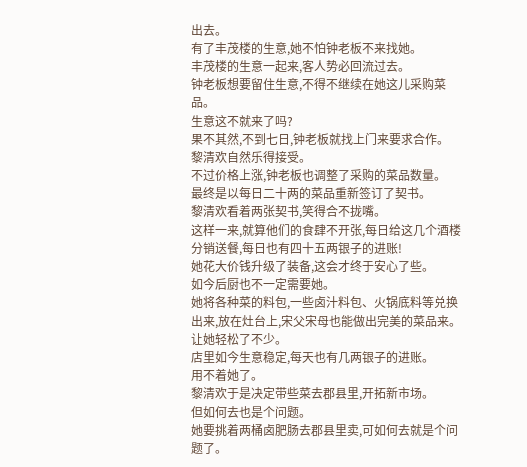出去。
有了丰茂楼的生意,她不怕钟老板不来找她。
丰茂楼的生意一起来,客人势必回流过去。
钟老板想要留住生意,不得不继续在她这儿采购菜品。
生意这不就来了吗?
果不其然,不到七日,钟老板就找上门来要求合作。
黎清欢自然乐得接受。
不过价格上涨,钟老板也调整了采购的菜品数量。
最终是以每日二十两的菜品重新签订了契书。
黎清欢看着两张契书,笑得合不拢嘴。
这样一来,就算他们的食肆不开张,每日给这几个酒楼分销送餐,每日也有四十五两银子的进账!
她花大价钱升级了装备,这会才终于安心了些。
如今后厨也不一定需要她。
她将各种菜的料包,一些卤汁料包、火锅底料等兑换出来,放在灶台上,宋父宋母也能做出完美的菜品来。
让她轻松了不少。
店里如今生意稳定,每天也有几两银子的进账。
用不着她了。
黎清欢于是决定带些菜去郡县里,开拓新市场。
但如何去也是个问题。
她要挑着两桶卤肥肠去郡县里卖,可如何去就是个问题了。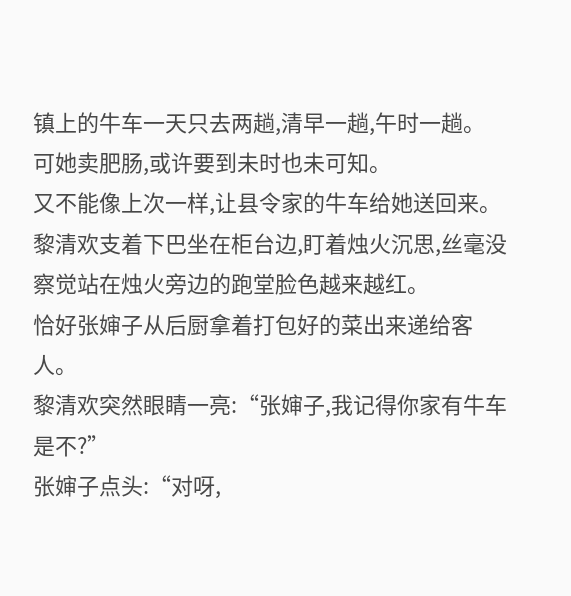镇上的牛车一天只去两趟,清早一趟,午时一趟。
可她卖肥肠,或许要到未时也未可知。
又不能像上次一样,让县令家的牛车给她送回来。
黎清欢支着下巴坐在柜台边,盯着烛火沉思,丝毫没察觉站在烛火旁边的跑堂脸色越来越红。
恰好张婶子从后厨拿着打包好的菜出来递给客人。
黎清欢突然眼睛一亮:“张婶子,我记得你家有牛车是不?”
张婶子点头:“对呀,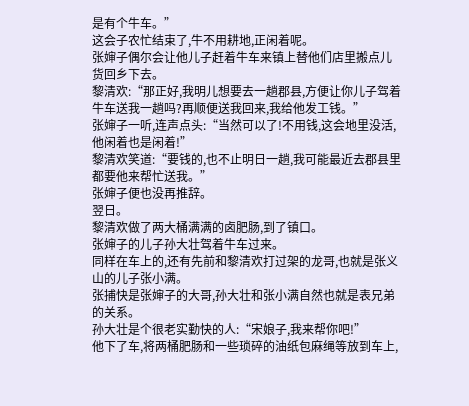是有个牛车。”
这会子农忙结束了,牛不用耕地,正闲着呢。
张婶子偶尔会让他儿子赶着牛车来镇上替他们店里搬点儿货回乡下去。
黎清欢:“那正好,我明儿想要去一趟郡县,方便让你儿子驾着牛车送我一趟吗?再顺便送我回来,我给他发工钱。”
张婶子一听,连声点头:“当然可以了!不用钱,这会地里没活,他闲着也是闲着!”
黎清欢笑道:“要钱的,也不止明日一趟,我可能最近去郡县里都要他来帮忙送我。”
张婶子便也没再推辞。
翌日。
黎清欢做了两大桶满满的卤肥肠,到了镇口。
张婶子的儿子孙大壮驾着牛车过来。
同样在车上的,还有先前和黎清欢打过架的龙哥,也就是张义山的儿子张小满。
张捕快是张婶子的大哥,孙大壮和张小满自然也就是表兄弟的关系。
孙大壮是个很老实勤快的人:“宋娘子,我来帮你吧!”
他下了车,将两桶肥肠和一些琐碎的油纸包麻绳等放到车上,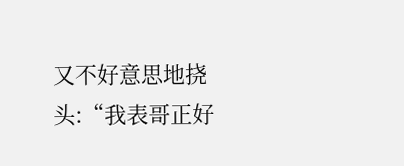又不好意思地挠头:“我表哥正好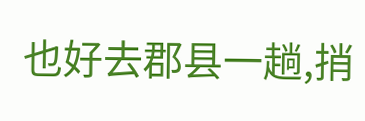也好去郡县一趟,捎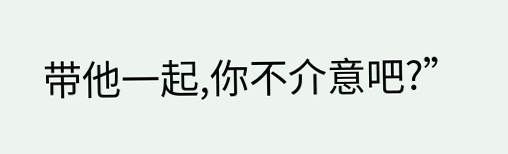带他一起,你不介意吧?”